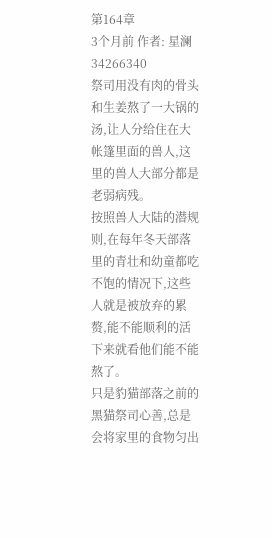第164章
3个月前 作者: 星澜34266340
祭司用没有肉的骨头和生姜熬了一大锅的汤,让人分给住在大帐篷里面的兽人,这里的兽人大部分都是老弱病残。
按照兽人大陆的潜规则,在每年冬天部落里的青壮和幼童都吃不饱的情况下,这些人就是被放弃的累赘,能不能顺利的活下来就看他们能不能熬了。
只是豹猫部落之前的黑猫祭司心善,总是会将家里的食物匀出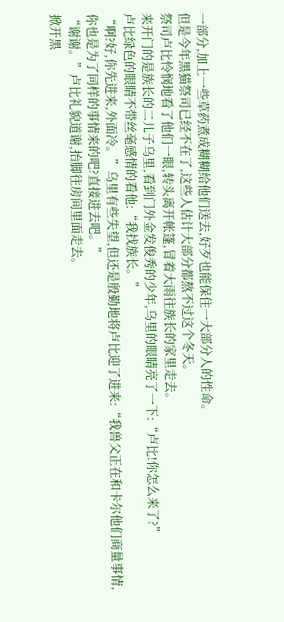一部分,加上一些草药煮成糊糊给他们送去,好歹也能保住一大部分人的性命。
但是今年黑猫祭司已经不在了,这些人估计大部分都熬不过这个冬天。
祭司卢比怜悯地看了他们一眼,转头离开帐篷,冒着大雨往族长的家里走去。
来开门的是族长的二儿子乌里,看到门外金发俊秀的少年,乌里的眼睛亮了一下:“卢比!你怎么来了?”
卢比绿色的眼睛不带丝毫感情的看他:“我找族长。”
“啊?好,你先进来,外面冷。”乌里有些失望,但还是殷勤地将卢比迎了进来:“我兽父正在和卡尔他们商量事情,你也是为了同样的事情来的吧?直接进去吧。”
“谢谢。”卢比礼貌道谢,抬脚往房间里面走去。
掀开黑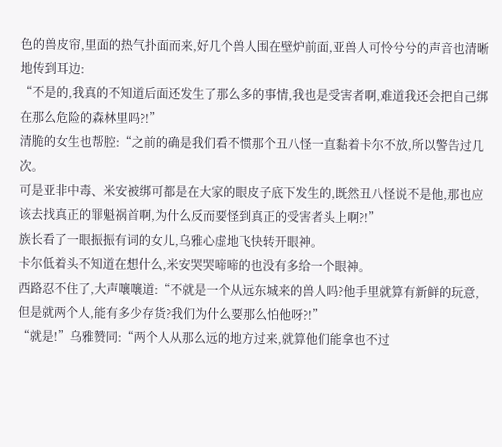色的兽皮帘,里面的热气扑面而来,好几个兽人围在壁炉前面,亚兽人可怜兮兮的声音也清晰地传到耳边:
“不是的,我真的不知道后面还发生了那么多的事情,我也是受害者啊,难道我还会把自己绑在那么危险的森林里吗?!”
清脆的女生也帮腔:“之前的确是我们看不惯那个丑八怪一直黏着卡尔不放,所以警告过几次。
可是亚非中毒、米安被绑可都是在大家的眼皮子底下发生的,既然丑八怪说不是他,那也应该去找真正的罪魁祸首啊,为什么反而要怪到真正的受害者头上啊?!”
族长看了一眼振振有词的女儿,乌雅心虚地飞快转开眼神。
卡尔低着头不知道在想什么,米安哭哭啼啼的也没有多给一个眼神。
西路忍不住了,大声嚷嚷道:“不就是一个从远东城来的兽人吗?他手里就算有新鲜的玩意,但是就两个人,能有多少存货?我们为什么要那么怕他呀?!”
“就是!”乌雅赞同:“两个人从那么远的地方过来,就算他们能拿也不过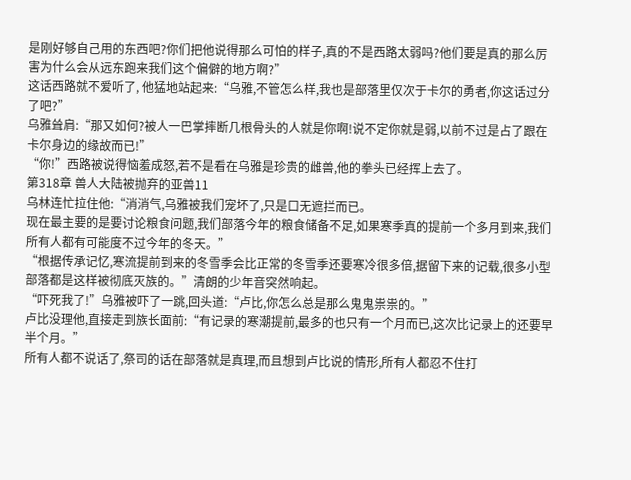是刚好够自己用的东西吧?你们把他说得那么可怕的样子,真的不是西路太弱吗?他们要是真的那么厉害为什么会从远东跑来我们这个偏僻的地方啊?”
这话西路就不爱听了, 他猛地站起来:“乌雅,不管怎么样,我也是部落里仅次于卡尔的勇者,你这话过分了吧?”
乌雅耸肩:“那又如何?被人一巴掌摔断几根骨头的人就是你啊!说不定你就是弱,以前不过是占了跟在卡尔身边的缘故而已!”
“你!”西路被说得恼羞成怒,若不是看在乌雅是珍贵的雌兽,他的拳头已经挥上去了。
第318章 兽人大陆被抛弃的亚兽11
乌林连忙拉住他:“消消气,乌雅被我们宠坏了,只是口无遮拦而已。
现在最主要的是要讨论粮食问题,我们部落今年的粮食储备不足,如果寒季真的提前一个多月到来,我们所有人都有可能度不过今年的冬天。”
“根据传承记忆,寒流提前到来的冬雪季会比正常的冬雪季还要寒冷很多倍,据留下来的记载,很多小型部落都是这样被彻底灭族的。”清朗的少年音突然响起。
“吓死我了!”乌雅被吓了一跳,回头道:“卢比,你怎么总是那么鬼鬼祟祟的。”
卢比没理他,直接走到族长面前:“有记录的寒潮提前,最多的也只有一个月而已,这次比记录上的还要早半个月。”
所有人都不说话了,祭司的话在部落就是真理,而且想到卢比说的情形,所有人都忍不住打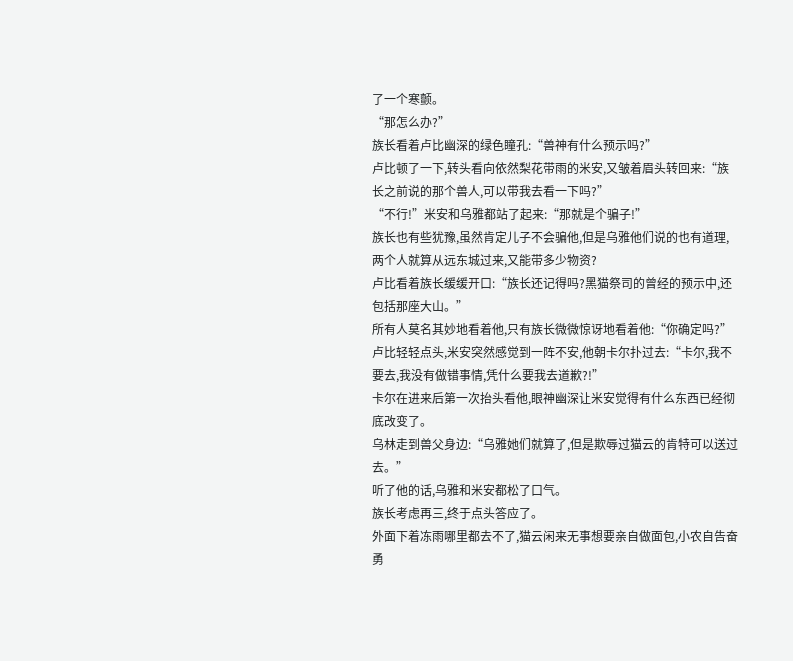了一个寒颤。
“那怎么办?”
族长看着卢比幽深的绿色瞳孔:“兽神有什么预示吗?”
卢比顿了一下,转头看向依然梨花带雨的米安,又皱着眉头转回来:“族长之前说的那个兽人,可以带我去看一下吗?”
“不行!”米安和乌雅都站了起来:“那就是个骗子!”
族长也有些犹豫,虽然肯定儿子不会骗他,但是乌雅他们说的也有道理,两个人就算从远东城过来,又能带多少物资?
卢比看着族长缓缓开口:“族长还记得吗?黑猫祭司的曾经的预示中,还包括那座大山。”
所有人莫名其妙地看着他,只有族长微微惊讶地看着他:“你确定吗?”
卢比轻轻点头,米安突然感觉到一阵不安,他朝卡尔扑过去:“卡尔,我不要去,我没有做错事情,凭什么要我去道歉?!”
卡尔在进来后第一次抬头看他,眼神幽深让米安觉得有什么东西已经彻底改变了。
乌林走到兽父身边:“乌雅她们就算了,但是欺辱过猫云的肯特可以送过去。”
听了他的话,乌雅和米安都松了口气。
族长考虑再三,终于点头答应了。
外面下着冻雨哪里都去不了,猫云闲来无事想要亲自做面包,小农自告奋勇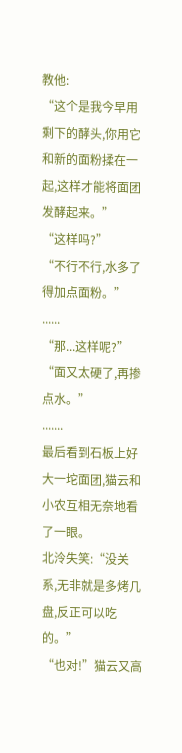教他:
“这个是我今早用剩下的酵头,你用它和新的面粉揉在一起,这样才能将面团发酵起来。”
“这样吗?”
“不行不行,水多了得加点面粉。”
......
“那...这样呢?”
“面又太硬了,再掺点水。”
.......
最后看到石板上好大一坨面团,猫云和小农互相无奈地看了一眼。
北泠失笑:“没关系,无非就是多烤几盘,反正可以吃的。”
“也对!”猫云又高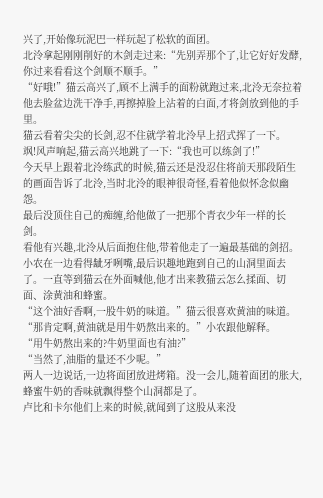兴了,开始像玩泥巴一样玩起了松软的面团。
北泠拿起刚刚削好的木剑走过来:“先别弄那个了,让它好好发酵,你过来看看这个剑顺不顺手。”
“好哦!”猫云高兴了,顾不上满手的面粉就跑过来,北泠无奈拉着他去脸盆边洗干净手,再擦掉脸上沾着的白面,才将剑放到他的手里。
猫云看着尖尖的长剑,忍不住就学着北泠早上招式挥了一下。
飒!风声响起,猫云高兴地跳了一下:“我也可以练剑了!”
今天早上跟着北泠练武的时候,猫云还是没忍住将前天那段陌生的画面告诉了北泠,当时北泠的眼神很奇怪,看着他似怀念似幽怨。
最后没顶住自己的痴缠,给他做了一把那个青衣少年一样的长剑。
看他有兴趣,北泠从后面抱住他,带着他走了一遍最基础的剑招。
小农在一边看得龇牙咧嘴,最后识趣地跑到自己的山洞里面去了。一直等到猫云在外面喊他,他才出来教猫云怎么揉面、切面、涂黄油和蜂蜜。
“这个油好香啊,一股牛奶的味道。”猫云很喜欢黄油的味道。
“那肯定啊,黄油就是用牛奶熬出来的。”小农跟他解释。
“用牛奶熬出来的?牛奶里面也有油?”
“当然了,油脂的量还不少呢。”
两人一边说话,一边将面团放进烤箱。没一会儿,随着面团的胀大,蜂蜜牛奶的香味就飘得整个山洞都是了。
卢比和卡尔他们上来的时候,就闻到了这股从来没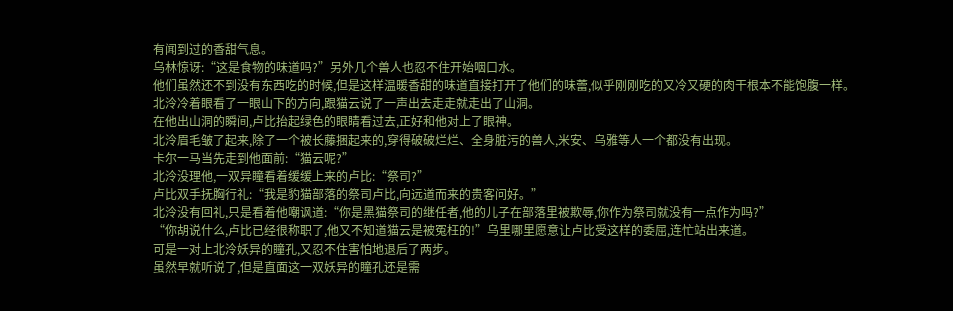有闻到过的香甜气息。
乌林惊讶:“这是食物的味道吗?”另外几个兽人也忍不住开始咽口水。
他们虽然还不到没有东西吃的时候,但是这样温暖香甜的味道直接打开了他们的味蕾,似乎刚刚吃的又冷又硬的肉干根本不能饱腹一样。
北泠冷着眼看了一眼山下的方向,跟猫云说了一声出去走走就走出了山洞。
在他出山洞的瞬间,卢比抬起绿色的眼睛看过去,正好和他对上了眼神。
北泠眉毛皱了起来,除了一个被长藤捆起来的,穿得破破烂烂、全身脏污的兽人,米安、乌雅等人一个都没有出现。
卡尔一马当先走到他面前:“猫云呢?”
北泠没理他,一双异瞳看着缓缓上来的卢比:“祭司?”
卢比双手抚胸行礼:“我是豹猫部落的祭司卢比,向远道而来的贵客问好。”
北泠没有回礼,只是看着他嘲讽道:“你是黑猫祭司的继任者,他的儿子在部落里被欺辱,你作为祭司就没有一点作为吗?”
“你胡说什么,卢比已经很称职了,他又不知道猫云是被冤枉的!”乌里哪里愿意让卢比受这样的委屈,连忙站出来道。
可是一对上北泠妖异的瞳孔,又忍不住害怕地退后了两步。
虽然早就听说了,但是直面这一双妖异的瞳孔还是需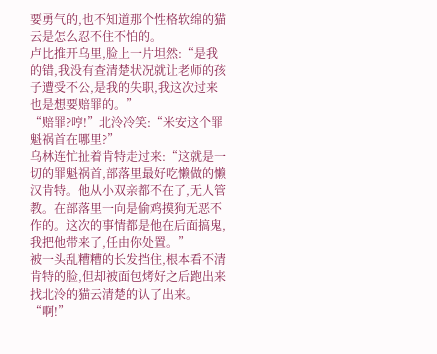要勇气的,也不知道那个性格软绵的猫云是怎么忍不住不怕的。
卢比推开乌里,脸上一片坦然:“是我的错,我没有查清楚状况就让老师的孩子遭受不公,是我的失职,我这次过来也是想要赔罪的。”
“赔罪?哼!”北泠冷笑:“米安这个罪魁祸首在哪里?”
乌林连忙扯着肯特走过来:“这就是一切的罪魁祸首,部落里最好吃懒做的懒汉肯特。他从小双亲都不在了,无人管教。在部落里一向是偷鸡摸狗无恶不作的。这次的事情都是他在后面搞鬼,我把他带来了,任由你处置。”
被一头乱糟糟的长发挡住,根本看不清肯特的脸,但却被面包烤好之后跑出来找北泠的猫云清楚的认了出来。
“啊!”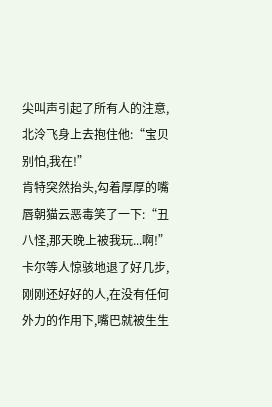尖叫声引起了所有人的注意,北泠飞身上去抱住他:“宝贝别怕,我在!”
肯特突然抬头,勾着厚厚的嘴唇朝猫云恶毒笑了一下:“丑八怪,那天晚上被我玩...啊!”
卡尔等人惊骇地退了好几步,刚刚还好好的人,在没有任何外力的作用下,嘴巴就被生生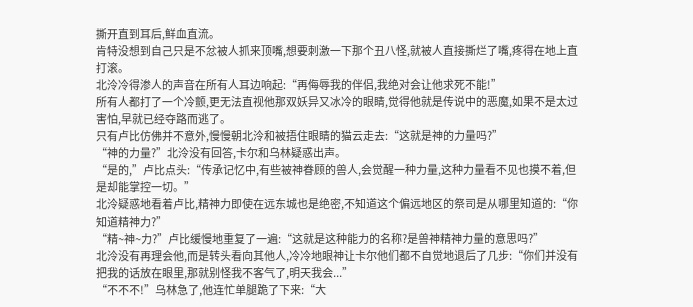撕开直到耳后,鲜血直流。
肯特没想到自己只是不忿被人抓来顶嘴,想要刺激一下那个丑八怪,就被人直接撕烂了嘴,疼得在地上直打滚。
北泠冷得渗人的声音在所有人耳边响起:“再侮辱我的伴侣,我绝对会让他求死不能!”
所有人都打了一个冷颤,更无法直视他那双妖异又冰冷的眼睛,觉得他就是传说中的恶魔,如果不是太过害怕,早就已经夺路而逃了。
只有卢比仿佛并不意外,慢慢朝北泠和被捂住眼睛的猫云走去:“这就是神的力量吗?”
“神的力量?”北泠没有回答,卡尔和乌林疑惑出声。
“是的,”卢比点头:“传承记忆中,有些被神眷顾的兽人,会觉醒一种力量,这种力量看不见也摸不着,但是却能掌控一切。”
北泠疑惑地看着卢比,精神力即使在远东城也是绝密,不知道这个偏远地区的祭司是从哪里知道的:“你知道精神力?”
“精~神~力?”卢比缓慢地重复了一遍:“这就是这种能力的名称?是兽神精神力量的意思吗?”
北泠没有再理会他,而是转头看向其他人,冷冷地眼神让卡尔他们都不自觉地退后了几步:“你们并没有把我的话放在眼里,那就别怪我不客气了,明天我会...”
“不不不!”乌林急了,他连忙单腿跪了下来:“大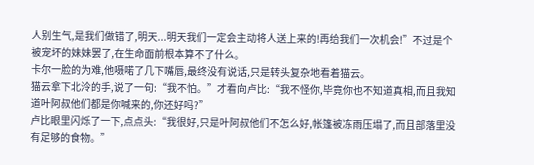人别生气,是我们做错了,明天...明天我们一定会主动将人送上来的!再给我们一次机会!”不过是个被宠坏的妹妹罢了,在生命面前根本算不了什么。
卡尔一脸的为难,他嗫喏了几下嘴唇,最终没有说话,只是转头复杂地看着猫云。
猫云拿下北泠的手,说了一句:“我不怕。”才看向卢比:“我不怪你,毕竟你也不知道真相,而且我知道叶阿叔他们都是你喊来的,你还好吗?”
卢比眼里闪烁了一下,点点头:“我很好,只是叶阿叔他们不怎么好,帐篷被冻雨压塌了,而且部落里没有足够的食物。”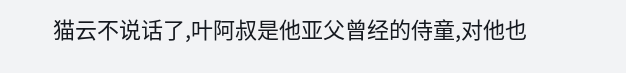猫云不说话了,叶阿叔是他亚父曾经的侍童,对他也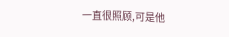一直很照顾,可是他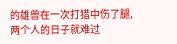的雄兽在一次打猎中伤了腿,两个人的日子就难过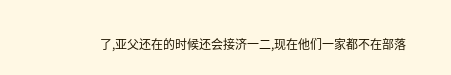了,亚父还在的时候还会接济一二,现在他们一家都不在部落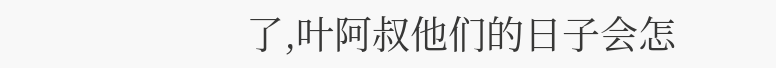了,叶阿叔他们的日子会怎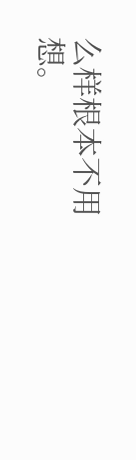么样根本不用想。